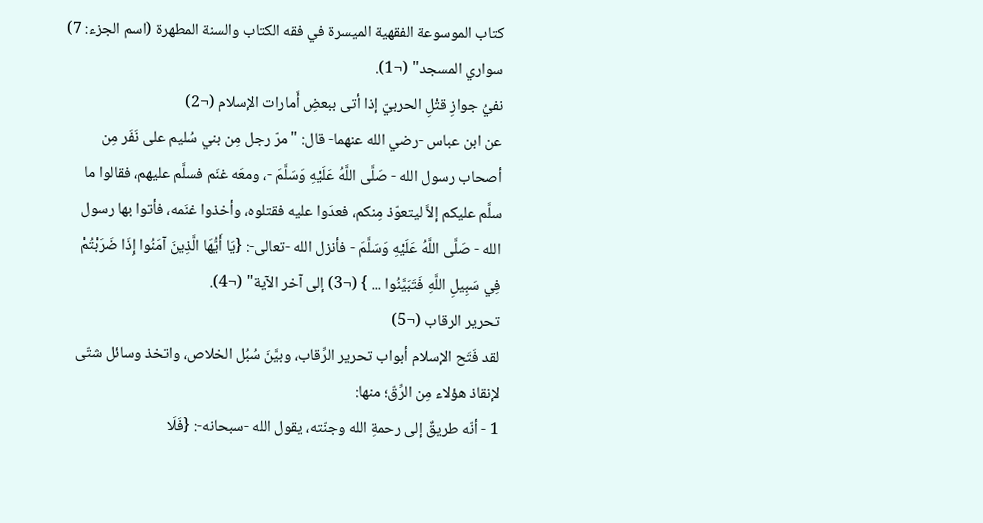كتاب الموسوعة الفقهية الميسرة في فقه الكتاب والسنة المطهرة (اسم الجزء: 7)
سواري المسجد" (¬1).
نفيُ جوازِ قتْلِ الحربيّ إذا أتى ببعضِ أَمارات الإسلام (¬2)
عن ابن عباس -رضي الله عنهما- قال: "مرّ رجل مِن بني سُليم على نَفَر مِن أصحاب رسول الله - صَلَّى اللَّهُ عَلَيْهِ وَسَلَّمَ -، ومعَه غنَم فسلَّم عليهم، فقالوا ما سلَّم عليكم إلاَّ ليتعوّذ مِنكم، فعدَوا عليه فقتلوه، وأخذوا غنَمه، فأتوا بها رسول الله - صَلَّى اللَّهُ عَلَيْهِ وَسَلَّمَ - فأنزل الله -تعالى-: {يَا أَيُّهَا الَّذِينَ آمَنُوا إِذَا ضَرَبْتُمْ فِي سَبِيلِ اللَّهِ فَتَبَيَّنُوا ... } (¬3) إلى آخر الآية" (¬4).
تحرير الرقاب (¬5)
لقد فَتَح الإسلام أبواب تحرير الرِّقاب، وبيَّنَ سُبُل الخلاص، واتخذ وسائل شتّى لإنقاذ هؤلاء مِن الرِّقّ؛ منها:
1 - أنّه طريقٌ إلى رحمةِ الله وجنّته، يقول الله -سبحانه-: {فَلَا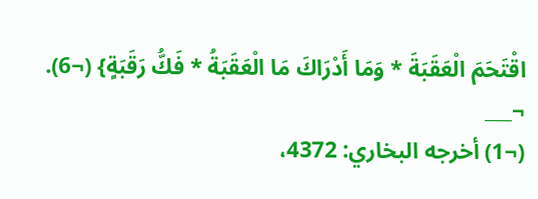اقْتَحَمَ الْعَقَبَةَ * وَمَا أَدْرَاكَ مَا الْعَقَبَةُ * فَكُّ رَقَبَةٍ} (¬6).
¬___
(¬1) أخرجه البخاري: 4372،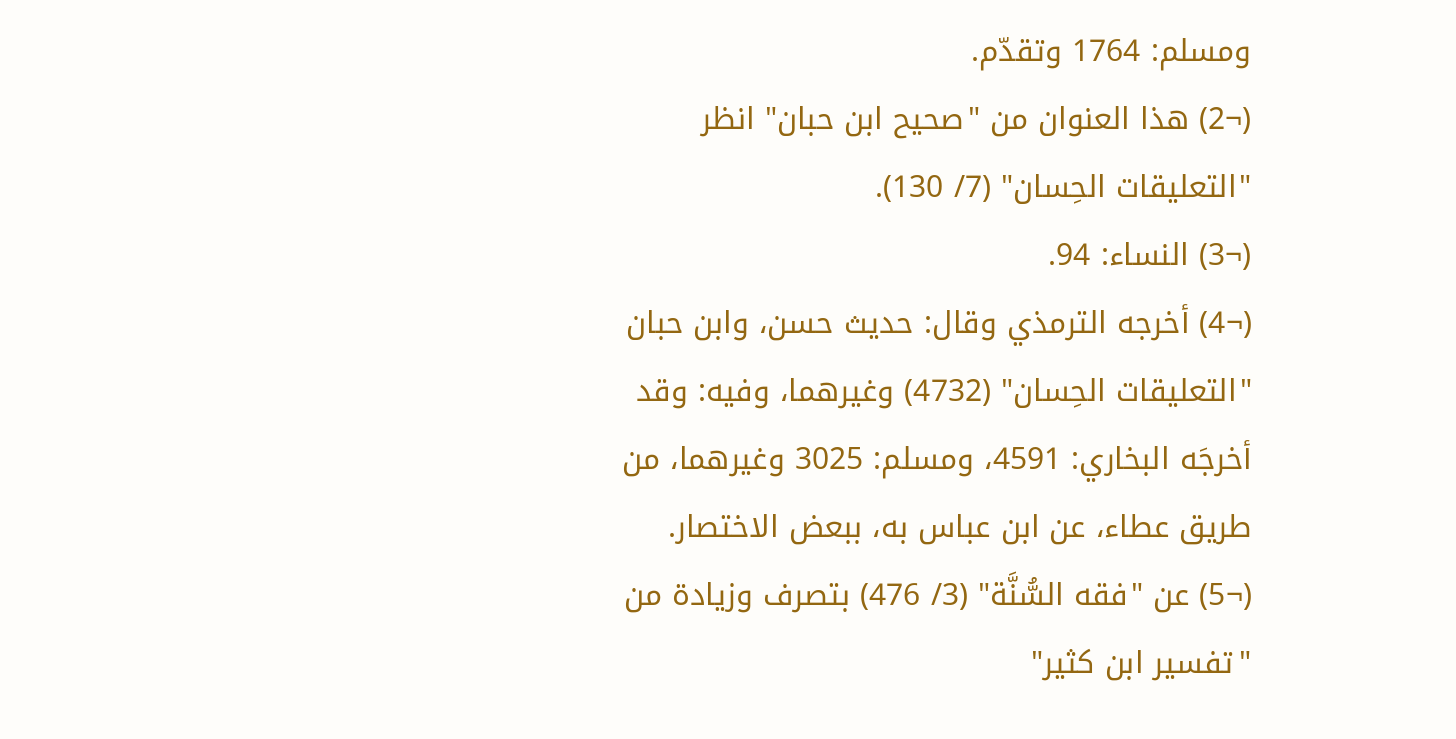ومسلم: 1764 وتقدّم.
(¬2) هذا العنوان من "صحيح ابن حبان" انظر "التعليقات الحِسان" (7/ 130).
(¬3) النساء: 94.
(¬4) أخرجه الترمذي وقال: حديث حسن، وابن حبان "التعليقات الحِسان" (4732) وغيرهما، وفيه: وقد أخرجَه البخاري: 4591، ومسلم: 3025 وغيرهما، من طريق عطاء، عن ابن عباس به، ببعض الاختصار.
(¬5) عن "فقه السُّنَّة" (3/ 476) بتصرف وزيادة من "تفسير ابن كثير"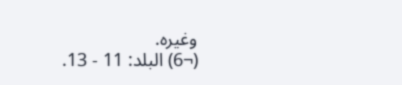وغيره.
(¬6) البلد: 11 - 13.